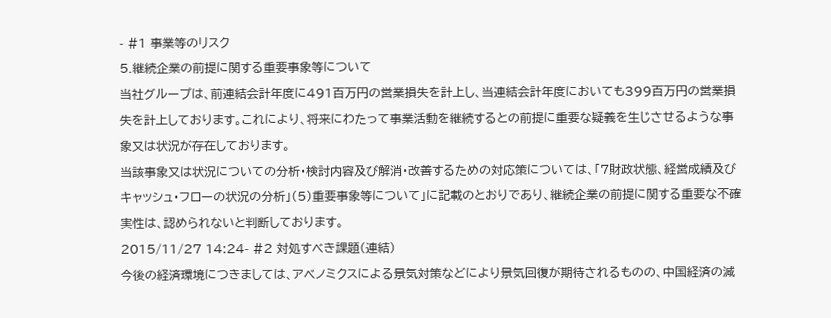- #1 事業等のリスク
5.継続企業の前提に関する重要事象等について
当社グループは、前連結会計年度に491百万円の営業損失を計上し、当連結会計年度においても399百万円の営業損失を計上しております。これにより、将来にわたって事業活動を継続するとの前提に重要な疑義を生じさせるような事象又は状況が存在しております。
当該事象又は状況についての分析・検討内容及び解消・改善するための対応策については、「7財政状態、経営成績及びキャッシュ・フローの状況の分析」(5)重要事象等について」に記載のとおりであり、継続企業の前提に関する重要な不確実性は、認められないと判断しております。
2015/11/27 14:24- #2 対処すべき課題(連結)
今後の経済環境につきましては、アベノミクスによる景気対策などにより景気回復が期待されるものの、中国経済の減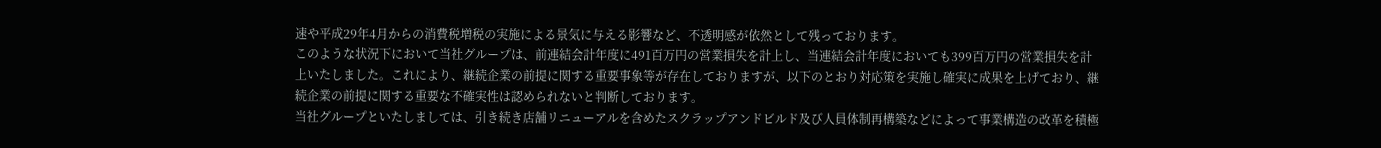速や平成29年4月からの消費税増税の実施による景気に与える影響など、不透明感が依然として残っております。
このような状況下において当社グループは、前連結会計年度に491百万円の営業損失を計上し、当連結会計年度においても399百万円の営業損失を計上いたしました。これにより、継続企業の前提に関する重要事象等が存在しておりますが、以下のとおり対応策を実施し確実に成果を上げており、継続企業の前提に関する重要な不確実性は認められないと判断しております。
当社グループといたしましては、引き続き店舗リニューアルを含めたスクラップアンドビルド及び人員体制再構築などによって事業構造の改革を積極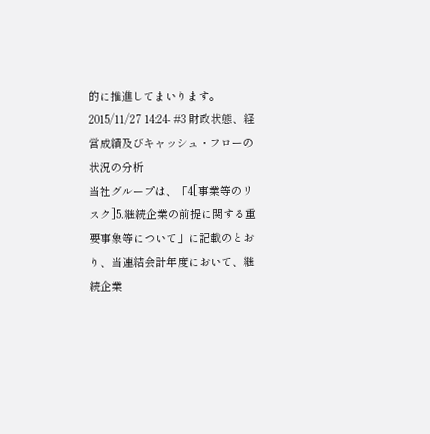的に推進してまいります。
2015/11/27 14:24- #3 財政状態、経営成績及びキャッシュ・フローの状況の分析
当社グループは、「4[事業等のリスク]5.継続企業の前提に関する重要事象等について」に記載のとおり、当連結会計年度において、継続企業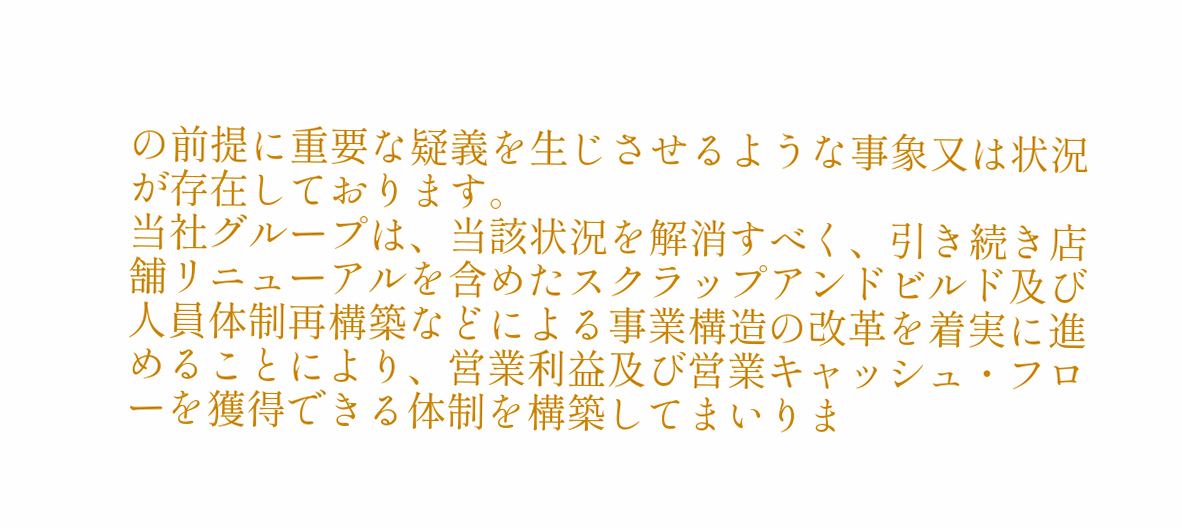の前提に重要な疑義を生じさせるような事象又は状況が存在しております。
当社グループは、当該状況を解消すべく、引き続き店舗リニューアルを含めたスクラップアンドビルド及び人員体制再構築などによる事業構造の改革を着実に進めることにより、営業利益及び営業キャッシュ・フローを獲得できる体制を構築してまいりま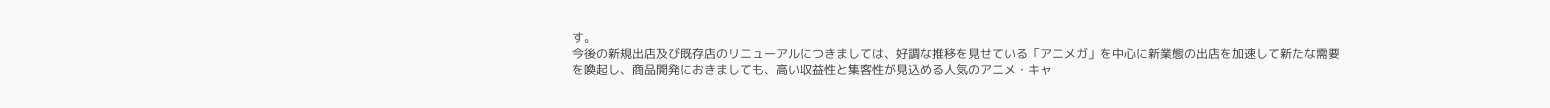す。
今後の新規出店及び既存店のリニューアルにつきましては、好調な推移を見せている「アニメガ」を中心に新業態の出店を加速して新たな需要を喚起し、商品開発におきましても、高い収益性と集客性が見込める人気のアニメ・キャ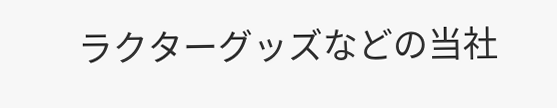ラクターグッズなどの当社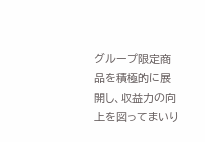グループ限定商品を積極的に展開し、収益力の向上を図ってまいり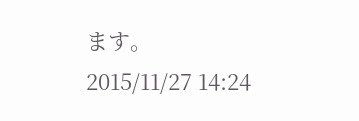ます。
2015/11/27 14:24